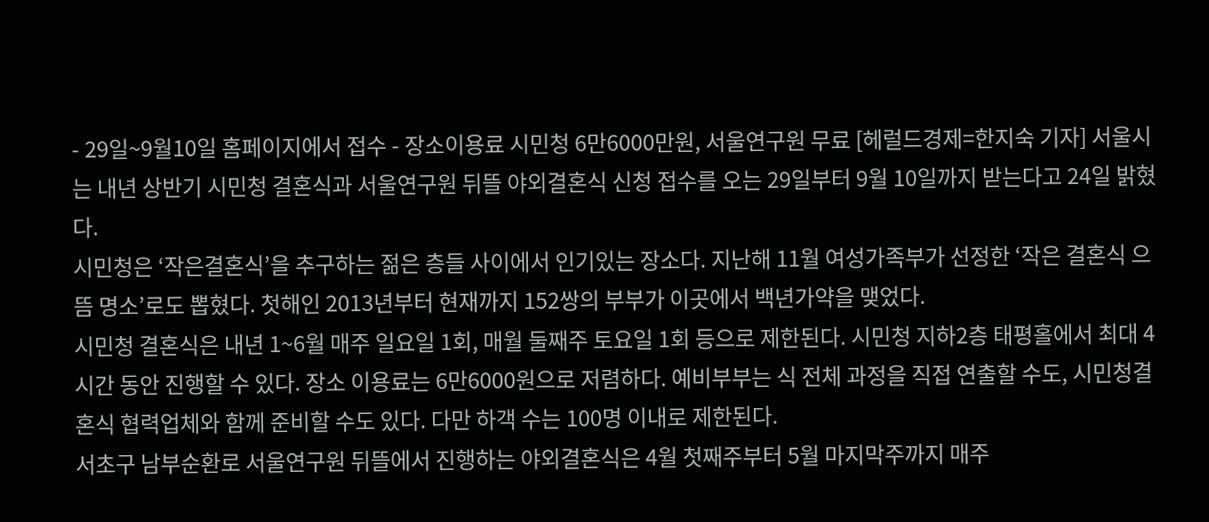- 29일~9월10일 홈페이지에서 접수 - 장소이용료 시민청 6만6000만원, 서울연구원 무료 [헤럴드경제=한지숙 기자] 서울시는 내년 상반기 시민청 결혼식과 서울연구원 뒤뜰 야외결혼식 신청 접수를 오는 29일부터 9월 10일까지 받는다고 24일 밝혔다.
시민청은 ‘작은결혼식’을 추구하는 젊은 층들 사이에서 인기있는 장소다. 지난해 11월 여성가족부가 선정한 ‘작은 결혼식 으뜸 명소’로도 뽑혔다. 첫해인 2013년부터 현재까지 152쌍의 부부가 이곳에서 백년가약을 맺었다.
시민청 결혼식은 내년 1~6월 매주 일요일 1회, 매월 둘째주 토요일 1회 등으로 제한된다. 시민청 지하2층 태평홀에서 최대 4시간 동안 진행할 수 있다. 장소 이용료는 6만6000원으로 저렴하다. 예비부부는 식 전체 과정을 직접 연출할 수도, 시민청결혼식 협력업체와 함께 준비할 수도 있다. 다만 하객 수는 100명 이내로 제한된다.
서초구 남부순환로 서울연구원 뒤뜰에서 진행하는 야외결혼식은 4월 첫째주부터 5월 마지막주까지 매주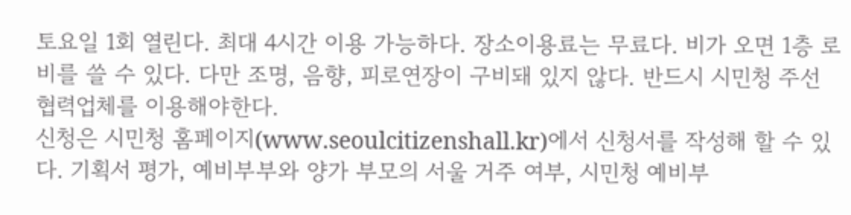토요일 1회 열린다. 최대 4시간 이용 가능하다. 장소이용료는 무료다. 비가 오면 1층 로비를 쓸 수 있다. 다만 조명, 음향, 피로연장이 구비돼 있지 않다. 반드시 시민청 주선 협력업체를 이용해야한다.
신청은 시민청 홈페이지(www.seoulcitizenshall.kr)에서 신청서를 작성해 할 수 있다. 기획서 평가, 예비부부와 양가 부모의 서울 거주 여부, 시민청 예비부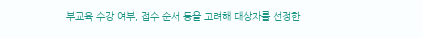부교육 수강 여부, 접수 순서 등을 고려해 대상자를 선정한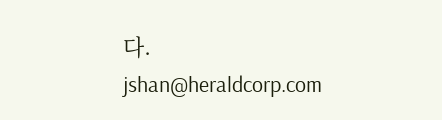다.
jshan@heraldcorp.com